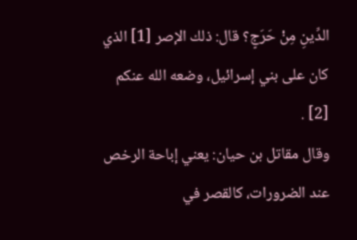الدِّينِ مِنْ حَرَجٍ؟ قال: ذلك الإصر [1] الذي كان على بني إسرائيل، وضعه الله عنكم [2] .
وقال مقاتل بن حيان: يعني إباحة الرخص عند الضرورات، كالقصر في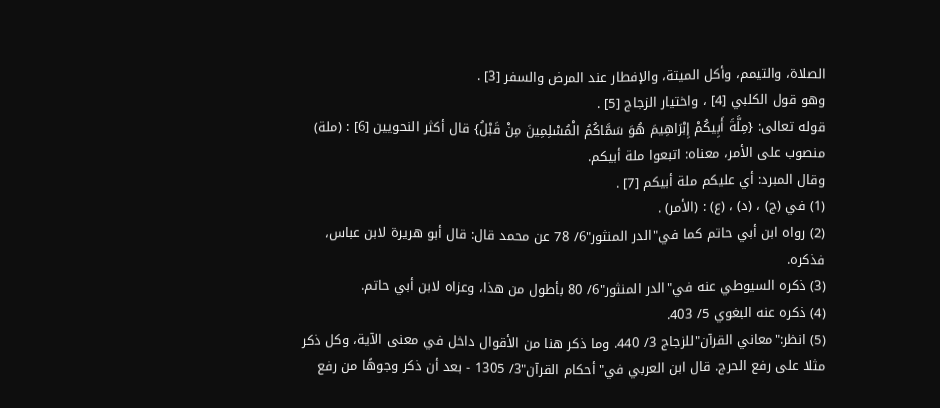الصلاة، والتيمم، وأكل الميتة، والإفطار عند المرض والسفر [3] .
وهو قول الكلبي [4] ، واختيار الزجاج [5] .
قوله تعالى: {مِلَّةَ أَبِيكُمْ إِبْرَاهِيمَ هُوَ سَمَّاكُمُ الْمُسْلِمِينَ مِنْ قَبْلُ} قال أكثر النحويين [6] : (ملة) منصوب على الأمر، معناه: اتبعوا ملة أبيكم.
وقال المبرد: أي عليكم ملة أبيكم [7] .
(1) في (ج) ، (د) ، (ع) : (الأمر) .
(2) رواه ابن أبي حاتم كما في"الدر المنثور"6/ 78 عن محمد قال: قال أبو هريرة لابن عباس، فذكره.
(3) ذكره السيوطي عنه في"الدر المنثور"6/ 80 بأطول من هذا، وعزاه لابن أبي حاتم.
(4) ذكره عنه البغوي 5/ 403.
(5) انظر:"معاني القرآن"للزجاج 3/ 440. وما ذكر هنا من الأقوال داخل في معنى الآية، وكل ذكر مثلا على رفع الحرج. قال ابن العربي في"أحكام القرآن"3/ 1305 - بعد أن ذكر وجوهًا من رفع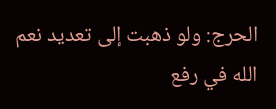الحرج: ولو ذهبت إلى تعديد نعم الله في رفع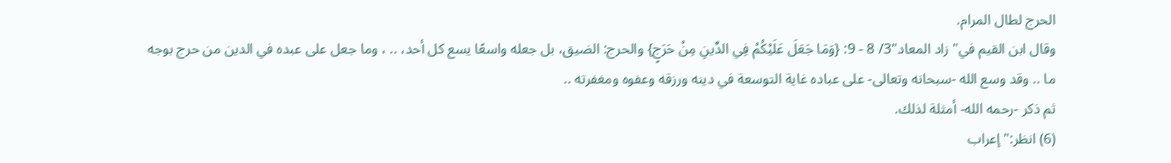الحرج لطال المرام.
وقال ابن القيم في"زاد المعاد"3/ 8 - 9: {وَمَا جَعَلَ عَلَيْكُمْ فِي الدِّينِ مِنْ حَرَجٍ} والحرج: الضيق، بل جعله واسعًا يسع كل أحد، .. ، وما جعل على عبده في الدين من حرج بوجه ما .. وقد وسع الله -سبحانه وتعالى- على عباده غاية التوسعة في دينه ورزقه وعفوه ومغفرته ..
ثم ذكر -رحمه الله- أمثلة لذلك.
(6) انظر:"إعراب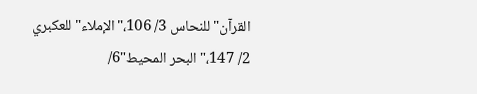القرآن"للنحاس 3/ 106،"الإملاء"للعكبري 2/ 147،"البحر المحيط"6/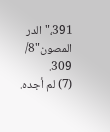391،"الدر المصون"8/ 309.
(7) لم أجده.